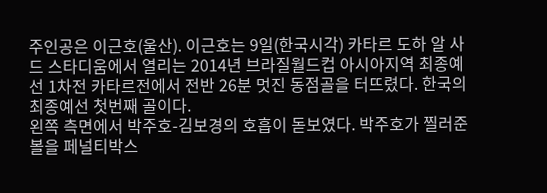주인공은 이근호(울산). 이근호는 9일(한국시각) 카타르 도하 알 사드 스타디움에서 열리는 2014년 브라질월드컵 아시아지역 최종예선 1차전 카타르전에서 전반 26분 멋진 동점골을 터뜨렸다. 한국의 최종예선 첫번째 골이다.
왼쪽 측면에서 박주호-김보경의 호흡이 돋보였다. 박주호가 찔러준 볼을 페널티박스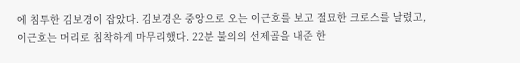에 침투한 김보경이 잡았다. 김보경은 중앙으로 오는 이근호를 보고 절묘한 크로스를 날렸고, 이근호는 머리로 침착하게 마무리했다. 22분 불의의 선제골을 내준 한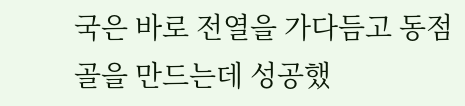국은 바로 전열을 가다듬고 동점골을 만드는데 성공했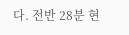다. 전반 28분 현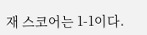재 스코어는 1-1이다.